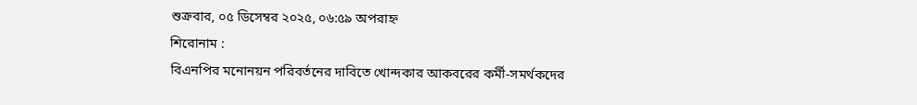শুক্রবার, ০৫ ডিসেম্বর ২০২৫, ০৬:৫৯ অপরাহ্ন
শিরোনাম :
বিএনপির মনোনয়ন পরিবর্তনের দাবিতে খোন্দকার আকবরের কর্মী-সমর্থকদের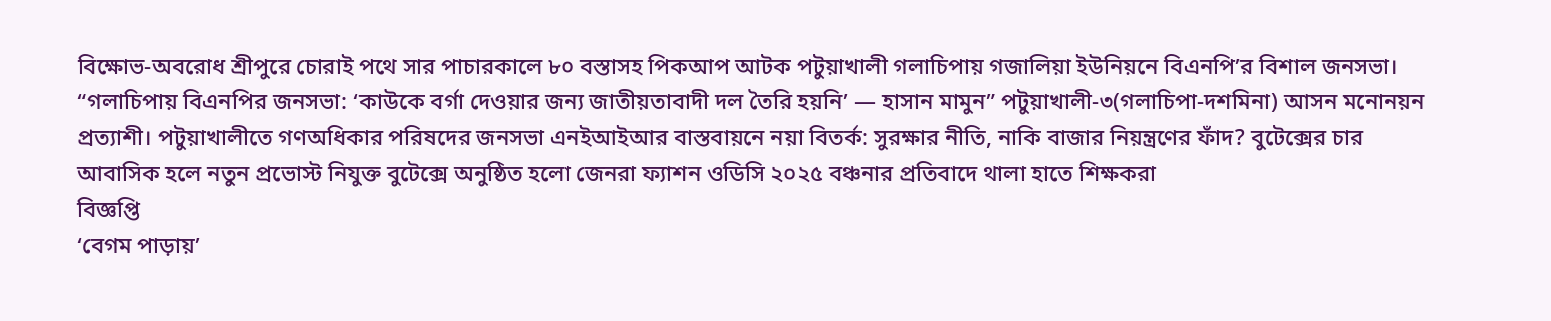বিক্ষোভ-অবরোধ শ্রীপুরে চোরাই পথে সার পাচারকালে ৮০ বস্তাসহ পিকআপ আটক পটুয়াখালী গলাচিপায় গজালিয়া ইউনিয়নে বিএনপি’র বিশাল জনসভা। “গলাচিপায় বিএনপির জনসভা: ‘কাউকে বর্গা দেওয়ার জন্য জাতীয়তাবাদী দল তৈরি হয়নি’ — হাসান মামুন” পটুয়াখালী-৩(গলাচিপা-দশমিনা) আসন মনোনয়ন প্রত্যাশী। পটুয়াখালীতে গণঅধিকার পরিষদের জনসভা এনইআইআর বাস্তবায়নে নয়া বিতর্ক: সুরক্ষার নীতি, নাকি বাজার নিয়ন্ত্রণের ফাঁদ? বুটেক্সের চার আবাসিক হলে নতুন প্রভোস্ট নিযুক্ত বুটেক্সে অনুষ্ঠিত হলো জেনরা ফ্যাশন ওডিসি ২০২৫ বঞ্চনার প্রতিবাদে থালা হাতে শিক্ষকরা
বিজ্ঞপ্তি
‘বেগম পাড়ায়’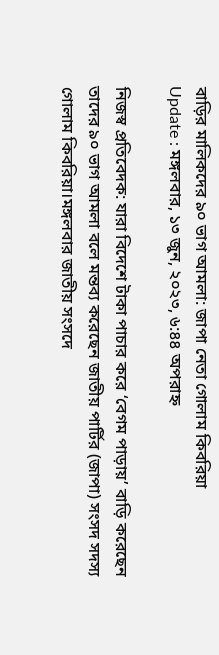বাড়ির মালিকদের ৯০ ভাগ আমলা: জাপা নেতা গোলাম কিবরিয়া
Update : মঙ্গলবার, ১৩ জুন, ২০২৩, ৬:৪৪ অপরাহ্ন

নিজস্ব প্রতিবেদক: যারা বিদেশে টাকা পাচার করে ‘বেগম পাড়ায়’ বাড়ি করেছেন তাদের ৯০ ভাগ আমলা বলে মন্তব্য করেছেন জাতীয় পার্টির (জাপা) সংসদ সদস্য গোলাম কিবরিয়া।মঙ্গলবার জাতীয় সংসদে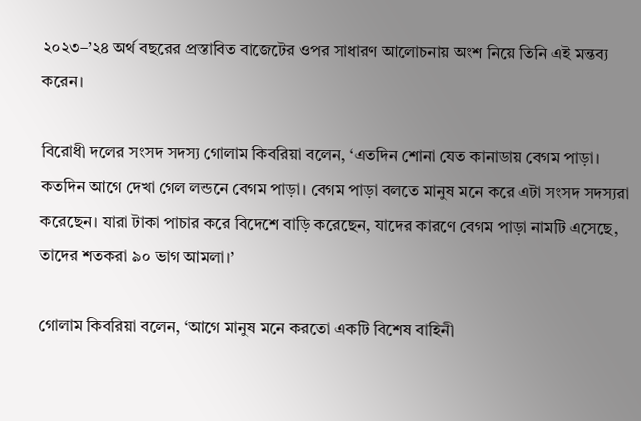২০২৩–’২৪ অর্থ বছরের প্রস্তাবিত বাজেটের ওপর সাধারণ আলোচনায় অংশ নিয়ে তিনি এই মন্তব্য করেন।

বিরোধী দলের সংসদ সদস্য গোলাম কিবরিয়া বলেন, ‘এতদিন শোনা যেত কানাডায় বেগম পাড়া। কতদিন আগে দেখা গেল লন্ডনে বেগম পাড়া। বেগম পাড়া বলতে মানুষ মনে করে এটা সংসদ সদস্যরা করেছেন। যারা টাকা পাচার করে বিদেশে বাড়ি করেছেন, যাদের কারণে বেগম পাড়া নামটি এসেছে, তাদের শতকরা ৯০ ভাগ আমলা।’

গোলাম কিবরিয়া বলেন, ‘আগে মানুষ মনে করতো একটি বিশেষ বাহিনী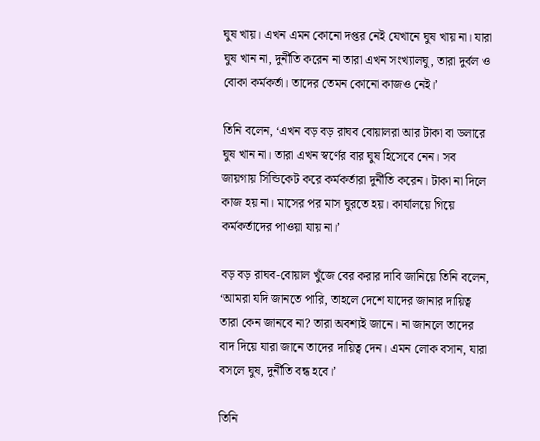ঘুষ খায়। এখন এমন কোনো দপ্তর নেই যেখানে ঘুষ খায় না। যারা ঘুষ খান না, দুর্নীতি করেন না তারা এখন সংখ্যালঘু, তারা দুর্বল ও বোকা কর্মকর্তা। তাদের তেমন কোনো কাজও নেই।’

তিনি বলেন, ‘এখন বড় বড় রাঘব বোয়ালরা আর টাকা বা ডলারে ঘুষ খান না। তারা এখন স্বর্ণের বার ঘুষ হিসেবে নেন। সব জায়গায় সিন্ডিকেট করে কর্মকর্তারা দুর্নীতি করেন। টাকা না দিলে কাজ হয় না। মাসের পর মাস ঘুরতে হয়। কার্যালয়ে গিয়ে কর্মকর্তাদের পাওয়া যায় না।’

বড় বড় রাঘব-বোয়াল খুঁজে বের করার দাবি জানিয়ে তিনি বলেন, ‘আমরা যদি জানতে পারি, তাহলে দেশে যাদের জানার দায়িত্ব তারা কেন জানবে না? তারা অবশ্যই জানে। না জানলে তাদের বাদ দিয়ে যারা জানে তাদের দায়িত্ব দেন। এমন লোক বসান, যারা বসলে ঘুষ, দুর্নীতি বন্ধ হবে।’

তিনি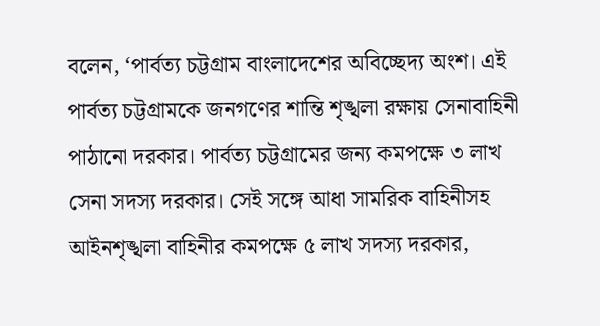বলেন, ‘পার্বত্য চট্টগ্রাম বাংলাদেশের অবিচ্ছেদ্য অংশ। এই পার্বত্য চট্টগ্রামকে জনগণের শান্তি শৃঙ্খলা রক্ষায় সেনাবাহিনী পাঠানো দরকার। পার্বত্য চট্টগ্রামের জন্য কমপক্ষে ৩ লাখ সেনা সদস্য দরকার। সেই সঙ্গে আধা সামরিক বাহিনীসহ আইনশৃঙ্খলা বাহিনীর কমপক্ষে ৫ লাখ সদস্য দরকার,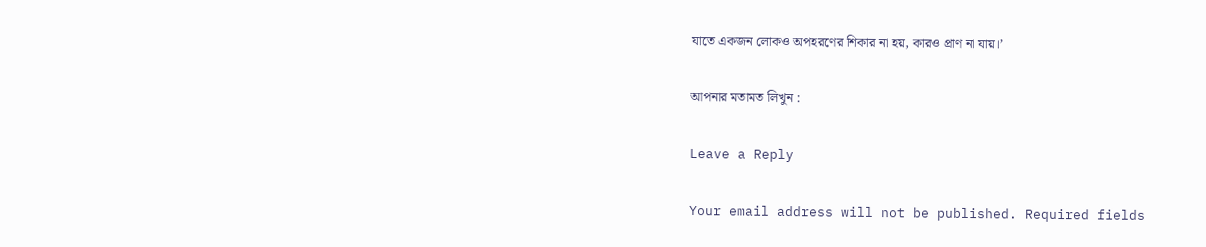যাতে একজন লোকও অপহরণের শিকার না হয়, কারও প্রাণ না যায়।’

আপনার মতামত লিখুন :

Leave a Reply

Your email address will not be published. Required fields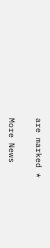are marked *

More News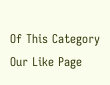Of This Category
Our Like Page